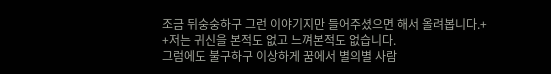조금 뒤숭숭하구 그런 이야기지만 들어주셨으면 해서 올려봅니다.+
+저는 귀신을 본적도 없고 느껴본적도 없습니다.
그럼에도 불구하구 이상하게 꿈에서 별의별 사람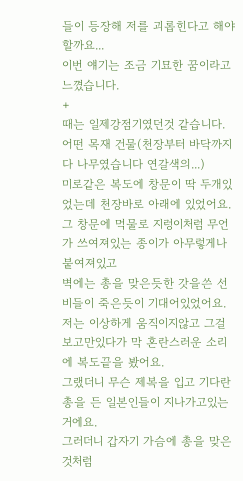들이 등장해 저를 괴롭힌다고 해야할까요...
이번 얘기는 조금 기묘한 꿈이라고 느꼈습니다.
+
때는 일제강점기였던것 같습니다.
어떤 목재 건물(천장부터 바닥까지 다 나무였습니다 연갈색의...)
미로같은 복도에 창문이 딱 두개있었는데 천장바로 아래에 있었어요.
그 창문에 먹물로 지렁이처럼 무언가 쓰여져있는 종이가 아무렇게나 붙여져있고
벽에는 총을 맞은듯한 갓을쓴 선비들이 죽은듯이 기대어있었어요.
저는 이상하게 움직이지않고 그걸 보고만있다가 막 혼란스러운 소리에 복도끝을 봤어요.
그랬더니 무슨 제복을 입고 기다란 총을 든 일본인들이 지나가고있는거에요.
그러더니 갑자기 가슴에 총을 맞은것처럼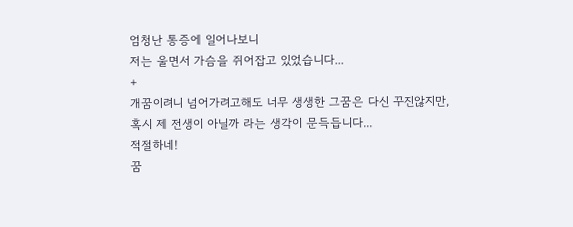엄청난 통증에 일어나보니
저는 울면서 가슴을 쥐어잡고 있었습니다...
+
개꿈이려니 넘어가려고해도 너무 생생한 그꿈은 다신 꾸진않지만,
혹시 제 전생이 아닐까 라는 생각이 문득듭니다...
적절하네!
꿈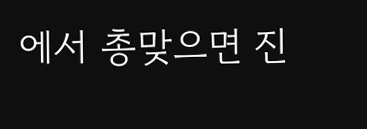에서 총맞으면 진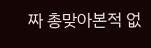짜 총맞아본적 없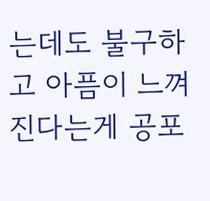는데도 불구하고 아픔이 느껴진다는게 공포